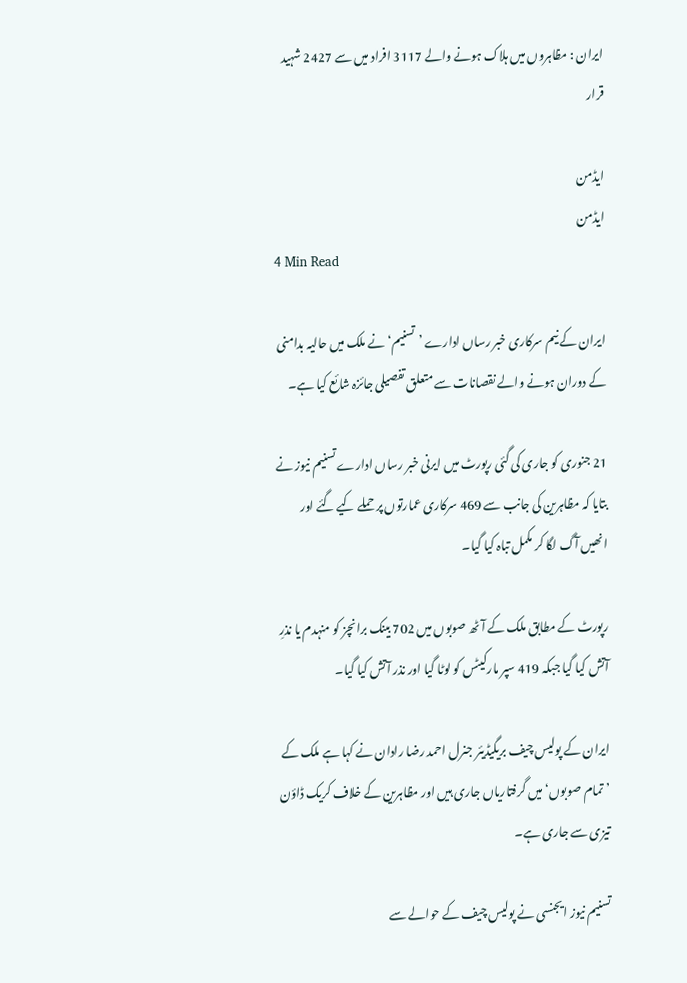ایران : مظاہروں میں ہلاک ہونے والے 3117 افراد میں سے 2427 شہید قرار

ایڈمن
ایڈمن
4 Min Read

ایران کے نیم سرکاری خبر رساں ادارے ’تسنیم‘ نے ملک میں حالیہ بدامنی کے دوران ہونے والے نقصانات سے متعلق تفصیلی جائزہ شائع کیا ہے۔

21 جنوری کو جاری کی گئی رپورٹ میں ایرنی خبر رساں ادارے تسنیم نیوز نے بتایا کہ مظاہرین کی جانب سے 469 سرکاری عمارتوں پر حملے کیے گئے اور انھیں آگ لگا کر مکمل تباہ کیا گیا۔

رپورٹ کے مطابق ملک کے آٹھ صوبوں میں 702 بینک برانچز کو منہدم یا نذرِ آتش کیا گیا جبکہ 419 سپر مارکیٹس کو لوٹا گیا اور نذر آتش کیا گیا۔

ایران کے پولیس چیف بریگیڈیئر جنرل احمد رضا رادان نے کہا ہے ملک کے ’تمام صوبوں‘ میں گرفتاریاں جاری ہیں اور مظاہرین کے خلاف کریک ڈاؤن تیزی سے جاری ہے۔

تسنیم نیوز ایجنسی نے پولیس چیف کے حوالے سے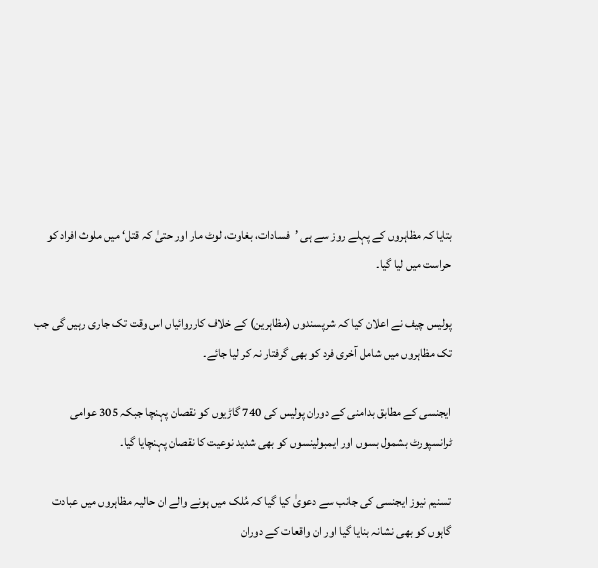بتایا کہ مظاہروں کے پہلے روز سے ہی ’فسادات، بغاوت، لوٹ مار اور حتیٰ کہ قتل‘ میں ملوث افراد کو حراست میں لیا گیا۔

پولیس چیف نے اعلان کیا کہ شرپسندوں (مظاہرین) کے خلاف کارروائیاں اس وقت تک جاری رہیں گی جب تک مظاہروں میں شامل آخری فرد کو بھی گرفتار نہ کر لیا جائے۔

ایجنسی کے مطابق بدامنی کے دوران پولیس کی 740 گاڑیوں کو نقصان پہنچا جبکہ 305 عوامی ٹرانسپورٹ بشمول بسوں اور ایمبولینسوں کو بھی شدید نوعیت کا نقصان پہنچایا گیا۔

تسنیم نیوز ایجنسی کی جانب سے دعویٰ کیا گیا کہ مُلک میں ہونے والے ان حالیہ مظاہروں میں عبادت گاہوں کو بھی نشانہ بنایا گیا اور ان واقعات کے دوران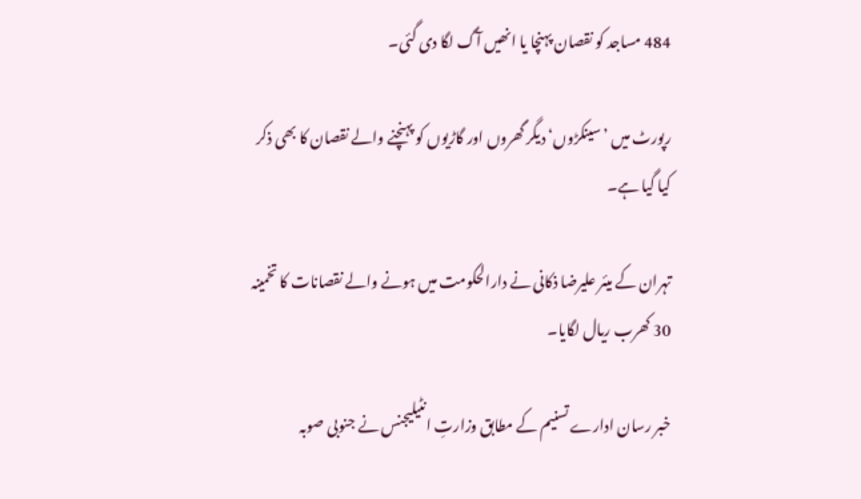484 مساجد کو نقصان پہنچا یا انھیں آگ لگا دی گئی۔

رپورٹ میں ’سینکڑوں‘ دیگر گھروں اور گاڑیوں کو پہنچنے والے نقصان کا بھی ذکر کیا گیا ہے۔

تہران کے میئر علیرضا ذکانی نے دارالحکومت میں ہونے والے نقصانات کا تخمینہ 30 کھرب ریال لگایا۔

خبر رسان ادارے تسنیم کے مطابق وزارتِ انٹیلیجنس نے جنوبی صوبہ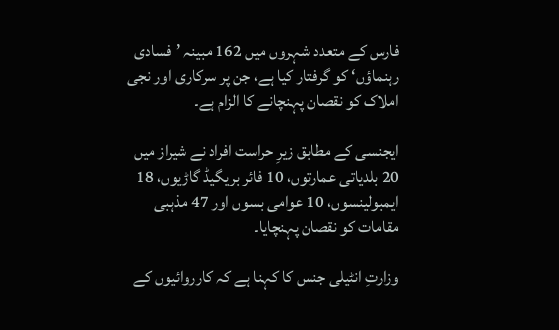فارس کے متعدد شہروں میں 162 مبینہ ’فسادی رہنماؤں‘ کو گرفتار کیا ہے، جن پر سرکاری اور نجی املاک کو نقصان پہنچانے کا الزام ہے۔

ایجنسی کے مطابق زیرِ حراست افراد نے شیراز میں 20 بلدیاتی عمارتوں، 10 فائر بریگیڈ گاڑیوں، 18 ایمبولینسوں، 10 عوامی بسوں اور 47 مذہبی مقامات کو نقصان پہنچایا۔

وزارتِ انٹیلی جنس کا کہنا ہے کہ کارروائیوں کے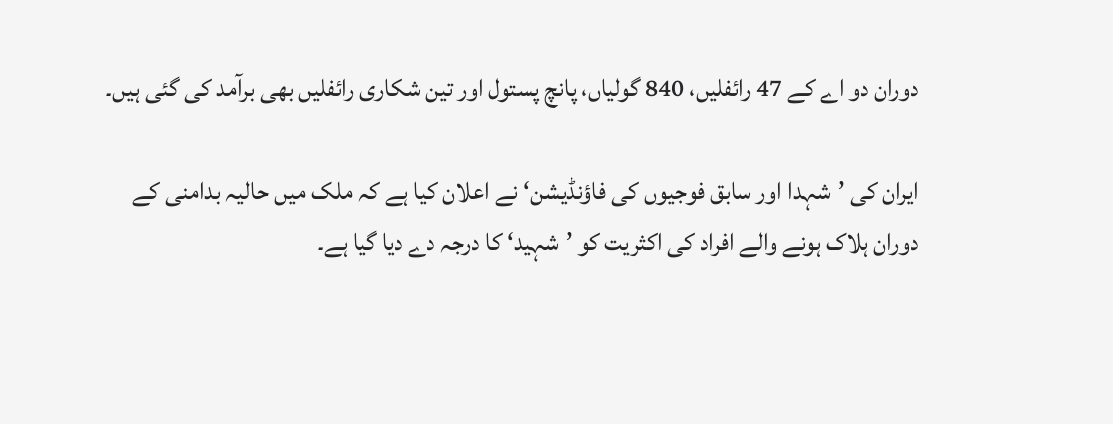دوران دو اے کے 47 رائفلیں، 840 گولیاں، پانچ پستول اور تین شکاری رائفلیں بھی برآمد کی گئی ہیں۔

ایران کی ’شہدا اور سابق فوجیوں کی فاؤنڈیشن‘ نے اعلان کیا ہے کہ ملک میں حالیہ بدامنی کے دوران ہلاک ہونے والے افراد کی اکثریت کو ’شہید‘ کا درجہ دے دیا گیا ہے۔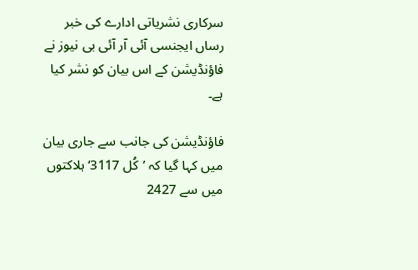سرکاری نشریاتی ادارے کی خبر رساں ایجنسی آئی آر آئی بی نیوز نے فاؤنڈیشن کے اس بیان کو نشر کیا ہے۔

فاؤنڈیشن کی جانب سے جاری بیان میں کہا گیا کہ ’کُل 3117‘ ہلاکتوں میں سے 2427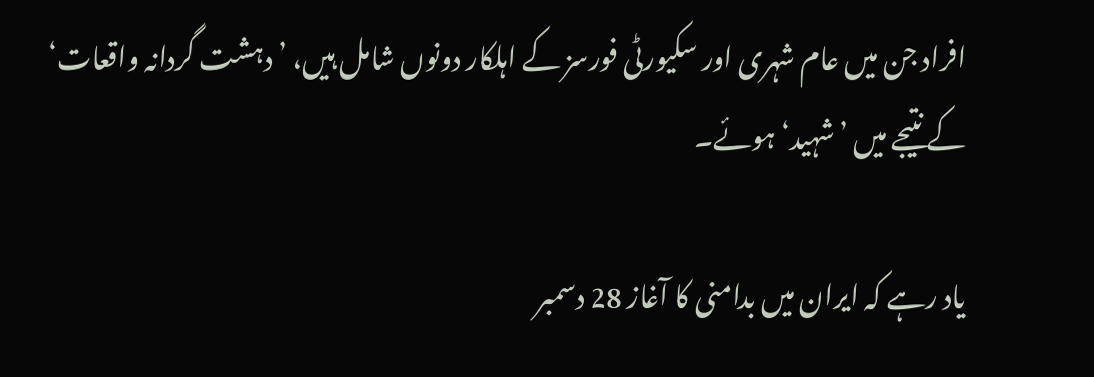افراد جن میں عام شہری اور سکیورٹی فورسز کے اہلکار دونوں شامل ہیں، ’دہشت گردانہ واقعات‘ کے نتیجے میں ’شہید‘ ہوئے۔

یاد رہے کہ ایران میں بدامنی کا آغاز 28 دسمبر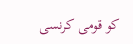کو قومی کرنسی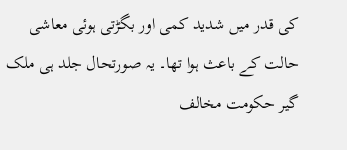کی قدر میں شدید کمی اور بگڑتی ہوئی معاشی حالت کے باعث ہوا تھا۔ یہ صورتحال جلد ہی ملک گیر حکومت مخالف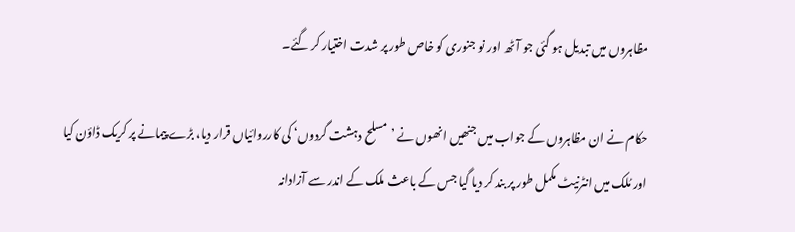مظاہروں میں تبدیل ہو گئی جو آٹھ اور نو جنوری کو خاص طور پر شدت اختیار کر گئے۔

حکام نے ان مظاہروں کے جواب میں جنھیں انھوں نے ’مسلح دہشت گردوں‘ کی کارروائیاں قرار دیا، بڑے پیمانے پر کریک ڈاؤن کیا اور مُلک میں انٹرنیٹ مکمل طور پر بند کر دیا گیا جس کے باعث ملک کے اندر سے آزادانہ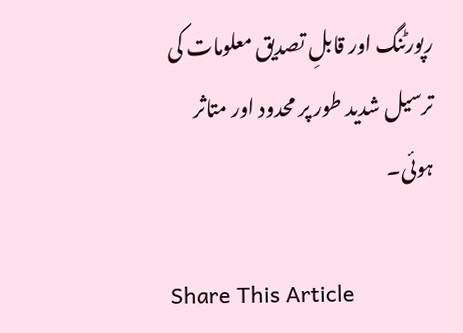رپورٹنگ اور قابلِ تصدیق معلومات کی ترسیل شدید طور پر محدود اور متاثر ہوئی۔

Share This Article